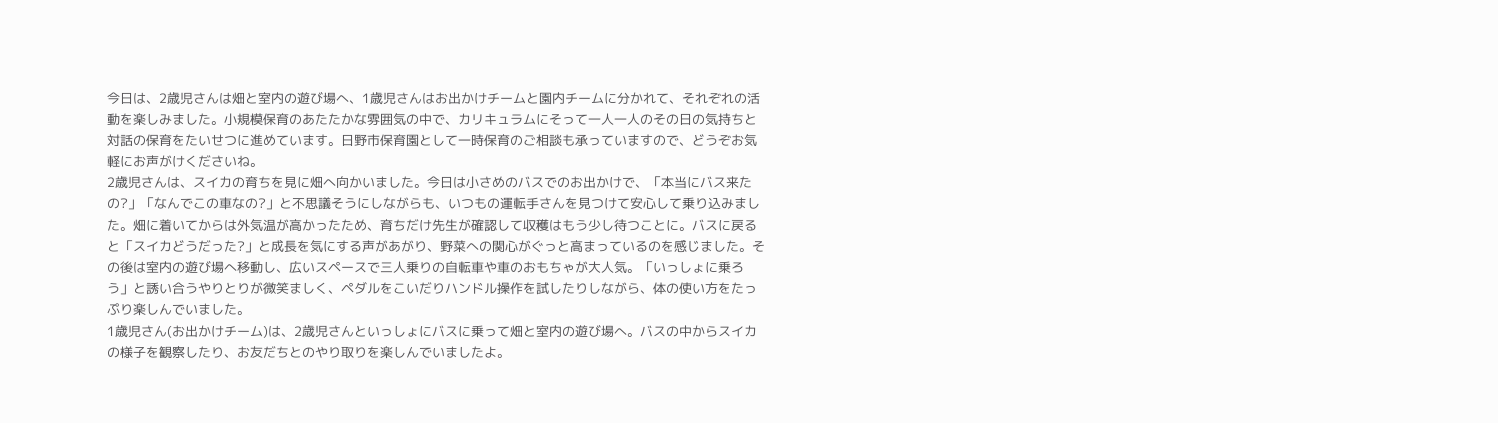今日は、2歳児さんは畑と室内の遊び場へ、1歳児さんはお出かけチームと園内チームに分かれて、それぞれの活動を楽しみました。小規模保育のあたたかな雰囲気の中で、カリキュラムにそって一人一人のその日の気持ちと対話の保育をたいせつに進めています。日野市保育園として一時保育のご相談も承っていますので、どうぞお気軽にお声がけくださいね。
2歳児さんは、スイカの育ちを見に畑へ向かいました。今日は小さめのバスでのお出かけで、「本当にバス来たの?」「なんでこの車なの?」と不思議そうにしながらも、いつもの運転手さんを見つけて安心して乗り込みました。畑に着いてからは外気温が高かったため、育ちだけ先生が確認して収穫はもう少し待つことに。バスに戻ると「スイカどうだった?」と成長を気にする声があがり、野菜への関心がぐっと高まっているのを感じました。その後は室内の遊び場へ移動し、広いスペースで三人乗りの自転車や車のおもちゃが大人気。「いっしょに乗ろう」と誘い合うやりとりが微笑ましく、ペダルをこいだりハンドル操作を試したりしながら、体の使い方をたっぷり楽しんでいました。
1歳児さん(お出かけチーム)は、2歳児さんといっしょにバスに乗って畑と室内の遊び場へ。バスの中からスイカの様子を観察したり、お友だちとのやり取りを楽しんでいましたよ。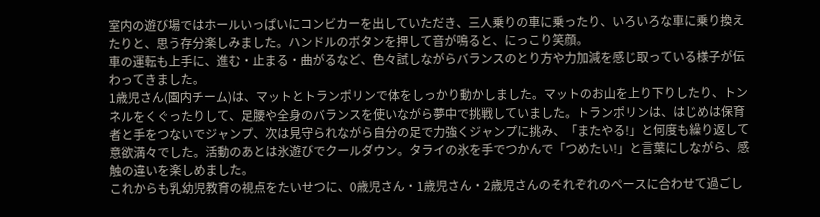室内の遊び場ではホールいっぱいにコンビカーを出していただき、三人乗りの車に乗ったり、いろいろな車に乗り換えたりと、思う存分楽しみました。ハンドルのボタンを押して音が鳴ると、にっこり笑顔。
車の運転も上手に、進む・止まる・曲がるなど、色々試しながらバランスのとり方や力加減を感じ取っている様子が伝わってきました。
1歳児さん(園内チーム)は、マットとトランポリンで体をしっかり動かしました。マットのお山を上り下りしたり、トンネルをくぐったりして、足腰や全身のバランスを使いながら夢中で挑戦していました。トランポリンは、はじめは保育者と手をつないでジャンプ、次は見守られながら自分の足で力強くジャンプに挑み、「またやる!」と何度も繰り返して意欲満々でした。活動のあとは氷遊びでクールダウン。タライの氷を手でつかんで「つめたい!」と言葉にしながら、感触の違いを楽しめました。
これからも乳幼児教育の視点をたいせつに、0歳児さん・1歳児さん・2歳児さんのそれぞれのペースに合わせて過ごし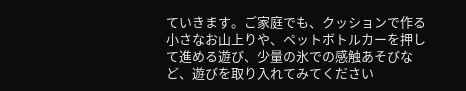ていきます。ご家庭でも、クッションで作る小さなお山上りや、ペットボトルカーを押して進める遊び、少量の氷での感触あそびなど、遊びを取り入れてみてください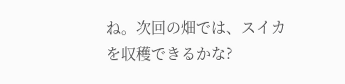ね。次回の畑では、スイカを収穫できるかな?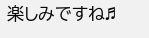楽しみですね♬